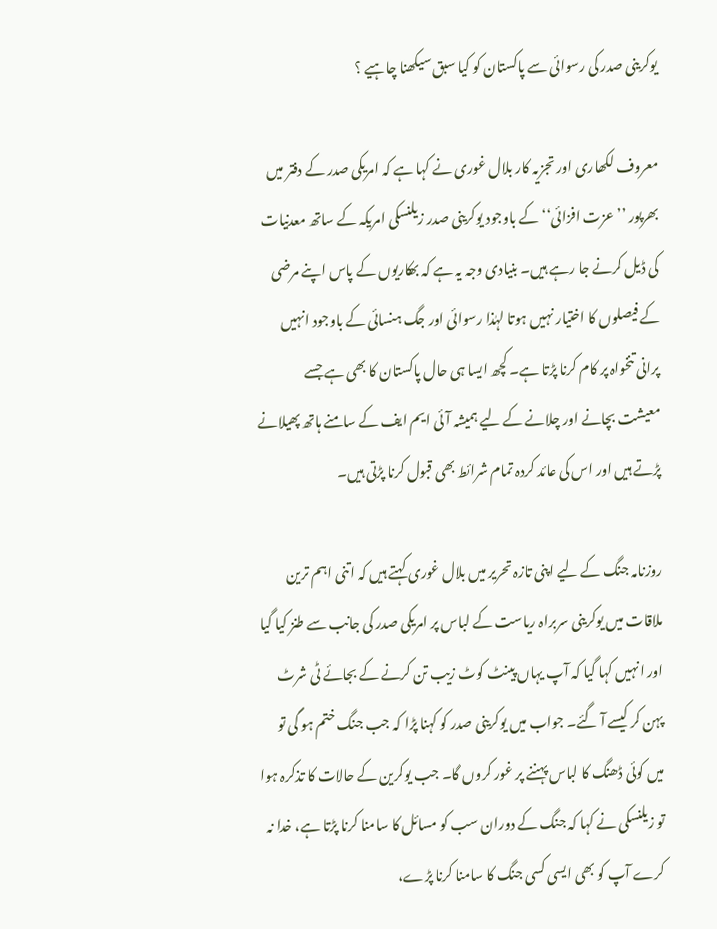یوکرینی صدر کی رسوائی سے پاکستان کو کیا سبق سیکھنا چاہیے ؟

معروف لکھاری اور تجزیہ کار بلال غوری نے کہا ہے کہ امریکی صدر کے دفتر میں بھرپور ’’عزت افزائی‘‘ کے باوجود یوکرینی صدر زیلنسکی امریکہ کے ساتھ معدنیات کی ڈیل کرنے جا رہے ہیں۔ بنیادی وجہ یہ ہے کہ بھکاریوں کے پاس اپنے مرضی کے فیصلوں کا اختیار نہیں ہوتا لہٰذا رسوائی اور جگ ہنسائی کے باوجود انہیں پرانی تنخواہ پر کام کرنا پڑتا ہے۔ کچھ ایسا ہی حال پاکستان کا بھی ہے جسے معیشت بچانے اور چلانے کے لیے ہمیشہ آئی ایم ایف کے سامنے ہاتھ پھیلانے پڑتے ہیں اور اس کی عائد کردہ تمام شرائط بھی قبول کرنا پڑتی ہیں۔

روزنامہ جنگ کے لیے اپنی تازہ تحریر میں بلال غوری کہتے ہیں کہ اتنی اہم ترین ملاقات میں یوکرینی سربراہ ریاست کے لباس پر امریکی صدر کی جانب سے طنز کیا گیا اور انہیں کہا گیا کہ آپ یہاں پینٹ کوٹ زیب تن کرنے کے بجائے ٹی شرٹ پہن کر کیسے آ گئے۔ جواب میں یوکرینی صدر کو کہنا پڑا کہ جب جنگ ختم ہو گی تو میں کوئی ڈھنگ کا لباس پہننے پر غور کروں گا۔ جب یوکرین کے حالات کا تذکرہ ہوا تو زیلنسکی نے کہا کہ جنگ کے دوران سب کو مسائل کا سامنا کرنا پڑتا ہے، خدا نہ کرے آپ کو بھی ایسی کسی جنگ کا سامنا کرنا پڑے،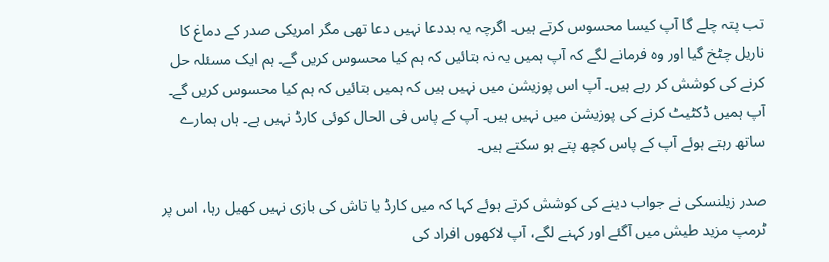تب پتہ چلے گا آپ کیسا محسوس کرتے ہیں۔ اگرچہ یہ بددعا نہیں دعا تھی مگر امریکی صدر کے دماغ کا ناریل چٹخ گیا اور وہ فرمانے لگے کہ آپ ہمیں یہ نہ بتائیں کہ ہم کیا محسوس کریں گے۔ ہم ایک مسئلہ حل کرنے کی کوشش کر رہے ہیں۔ آپ اس پوزیشن میں نہیں ہیں کہ ہمیں بتائیں کہ ہم کیا محسوس کریں گے۔ آپ ہمیں ڈکٹیٹ کرنے کی پوزیشن میں نہیں ہیں۔ آپ کے پاس فی الحال کوئی کارڈ نہیں ہے۔ ہاں ہمارے ساتھ رہتے ہوئے آپ کے پاس کچھ پتے ہو سکتے ہیں۔

صدر زیلنسکی نے جواب دینے کی کوشش کرتے ہوئے کہا کہ میں کارڈ یا تاش کی بازی نہیں کھیل رہا، اس پر ٹرمپ مزید طیش میں آگئے اور کہنے لگے، آپ لاکھوں افراد کی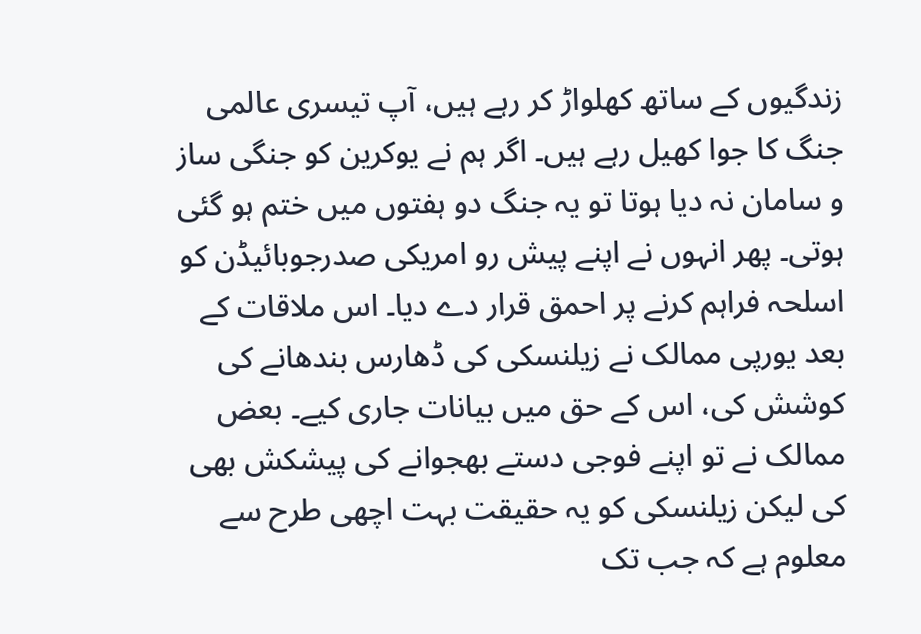زندگیوں کے ساتھ کھلواڑ کر رہے ہیں، آپ تیسری عالمی جنگ کا جوا کھیل رہے ہیں۔ اگر ہم نے یوکرین کو جنگی ساز و سامان نہ دیا ہوتا تو یہ جنگ دو ہفتوں میں ختم ہو گئی ہوتی۔ پھر انہوں نے اپنے پیش رو امریکی صدرجوبائیڈن کو اسلحہ فراہم کرنے پر احمق قرار دے دیا۔ اس ملاقات کے بعد یورپی ممالک نے زیلنسکی کی ڈھارس بندھانے کی کوشش کی، اس کے حق میں بیانات جاری کیے۔ بعض ممالک نے تو اپنے فوجی دستے بھجوانے کی پیشکش بھی کی لیکن زیلنسکی کو یہ حقیقت بہت اچھی طرح سے معلوم ہے کہ جب تک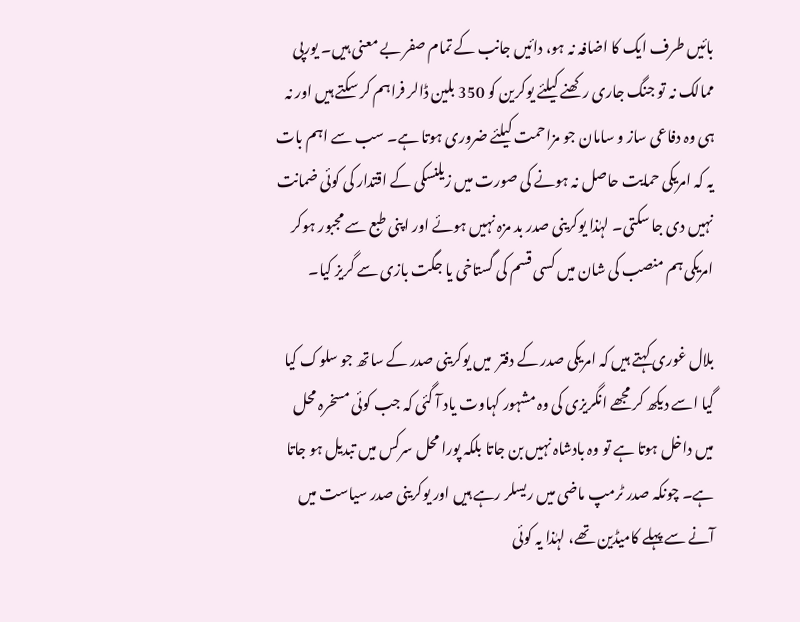بائیں طرف ایک کا اضافہ نہ ہو، دائیں جانب کے تمام صفر بے معنی ہیں۔ یورپی ممالک نہ تو جنگ جاری رکھنے کیلئے یوکرین کو 350 بلین ڈالر فراہم کر سکتے ہیں اور نہ ہی وہ دفاعی ساز و سامان جو مزاحمت کیلئے ضروری ہوتا ہے۔ سب سے اہم بات یہ کہ امریکی حمایت حاصل نہ ہونے کی صورت میں زیلنسکی کے اقتدار کی کوئی ضمانت نہیں دی جا سکتی۔ لہٰذا یوکرینی صدر بد مزہ نہیں ہوئے اور اپنی طبع سے مجبور ہوکر امریکی ہم منصب کی شان میں کسی قسم کی گستاخی یا جگت بازی سے گریز کیا۔

بلال غوری کہتے ہیں کہ امریکی صدر کے دفتر  میں یوکرینی صدر کے ساتھ جو سلوک کیا گیا اسے دیکھ کر مجھے انگریزی کی وہ مشہور کہاوت یاد آ گئی کہ جب کوئی مسخرہ محل میں داخل ہوتا ہے تو وہ بادشاہ نہیں بن جاتا بلکہ پورا محل سرکس میں تبدیل ہو جاتا ہے۔ چونکہ صدر ٹرمپ ماضی میں ریسلر رہے ہیں اور یوکرینی صدر سیاست میں آنے سے پہلے کامیڈین تھے، لہٰذا یہ کوئی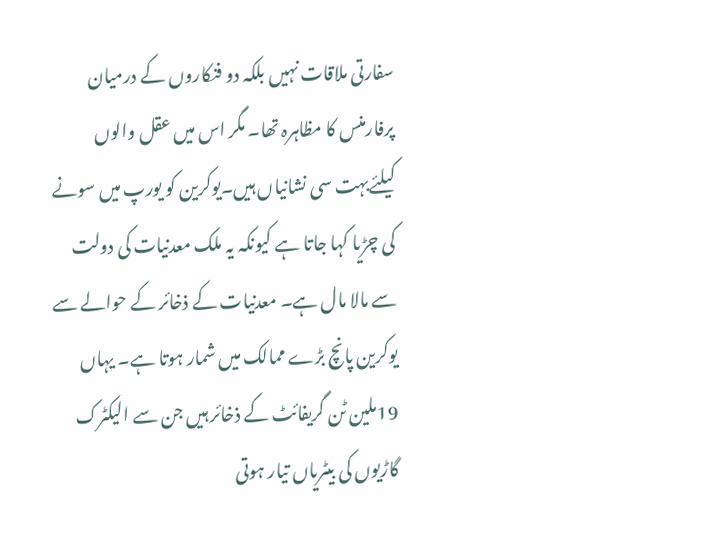سفارتی ملاقات نہیں بلکہ دو فنکاروں کے درمیان پرفارمنس کا مظاہرہ تھا۔ مگر اس میں عقل والوں کیلئےبہت سی نشانیاں ہیں۔یوکرین کو یورپ میں سونے کی چڑیا کہا جاتا ہے کیونکہ یہ ملک معدنیات کی دولت سے مالا مال ہے۔ معدنیات کے ذخائر کے حوالے سے یوکرین پانچ بڑے ممالک میں شمار ہوتا ہے۔ یہاں 19ملین ٹن گریفائٹ کے ذخائر ہیں جن سے الیکٹرک گاڑیوں کی بیٹریاں تیار ہوتی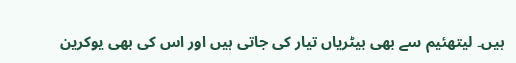ہیں۔ لیتھئیم سے بھی بیٹریاں تیار کی جاتی ہیں اور اس کی بھی یوکرین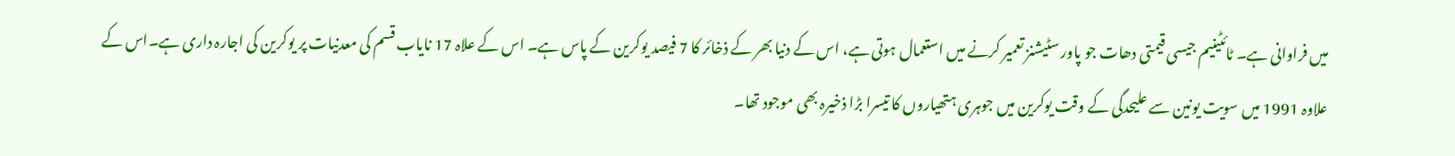میں فراوانی ہے۔ ٹائٹینیم جیسی قیمتی دھات جو پاور سٹیشنز تعمیر کرنے میں استعمال ہوتی ہے، اس کے دنیا بھر کے ذخائر کا 7 فیصد یوکرین کے پاس ہے۔ اس کے علاہ 17 نایاب قسم کی معدنیات پر یوکرین کی اجارہ داری ہے۔اس کے علاوہ 1991 میں سویت یونین سے علیحدگی کے وقت یوکرین میں جوہری ہتھیاروں کا تیسرا بڑا ذخیرہ بھی موجود تھا۔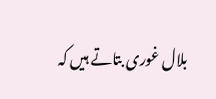بلال غوری بتاتے ہیں کہ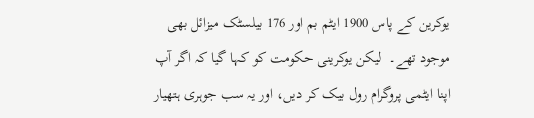یوکرین کے پاس 1900 ایٹم بم اور 176 بیلسٹک میزائل بھی موجود تھے۔  لیکن یوکرینی حکومت کو کہا گیا کہ اگر آپ اپنا ایٹمی پروگرام رول بیک کر دیں، اور یہ سب جوہری ہتھیار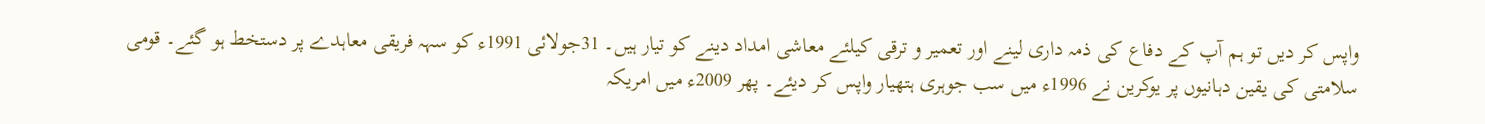واپس کر دیں تو ہم آپ کے دفاع کی ذمہ داری لینے اور تعمیر و ترقی کیلئے معاشی امداد دینے کو تیار ہیں۔ 31جولائی 1991ء کو سہہ فریقی معاہدے پر دستخط ہو گئے۔ قومی سلامتی کی یقین دہانیوں پر یوکرین نے 1996ء میں سب جوہری ہتھیار واپس کر دیئے۔ پھر 2009ء میں امریکہ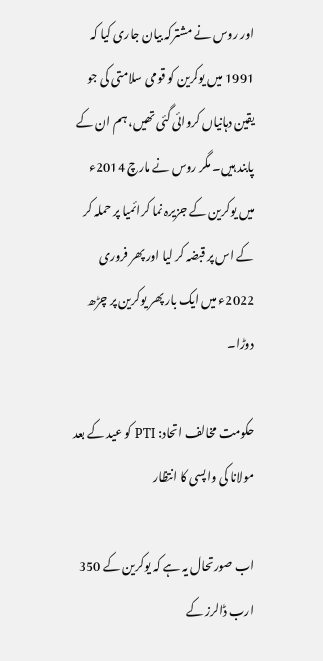اور روس نے مشترکہ بیان جاری کیا کہ 1991 میں یوکرین کو قومی سلامتی کی جو یقین دہانیاں کروائی گئی تھیں، ہم ان کے پابند ہیں۔ مگر روس نے مارچ 2014ء میں یوکرین کے جزیرہ نما کرائمیا پر حملہ کر کے اس پر قبضہ کر لیا اور پھر فروری 2022ء میں ایک بار پھر یوکرین پر چڑھ دوڑا۔

حکومت مخالف اتحاد: PTI کو عید کے بعد مولانا کی واپسی کا انتظار

اب صورتحال یہ ہے کہ یوکرین کے 350 ارب ڈالرز کے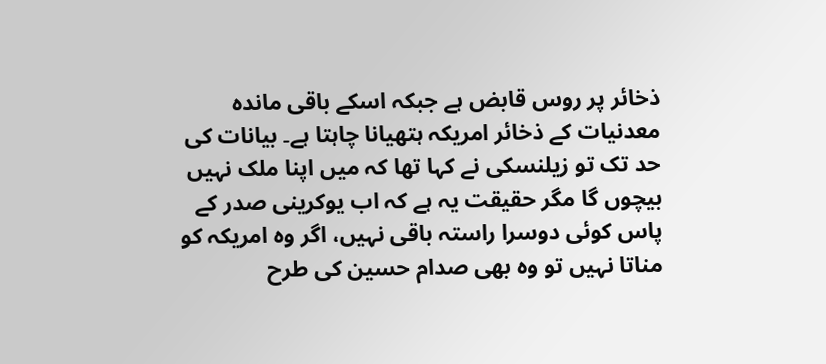ذخائر پر روس قابض ہے جبکہ اسکے باقی ماندہ معدنیات کے ذخائر امریکہ ہتھیانا چاہتا ہے۔ بیانات کی حد تک تو زیلنسکی نے کہا تھا کہ میں اپنا ملک نہیں بیچوں گا مگر حقیقت یہ ہے کہ اب یوکرینی صدر کے پاس کوئی دوسرا راستہ باقی نہیں، اگر وہ امریکہ کو مناتا نہیں تو وہ بھی صدام حسین کی طرح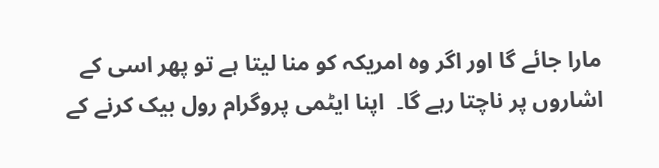مارا جائے گا اور اگر وہ امریکہ کو منا لیتا ہے تو پھر اسی کے اشاروں پر ناچتا رہے گا۔  اپنا ایٹمی پروگرام رول بیک کرنے کے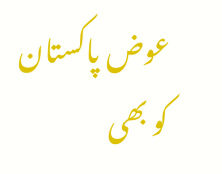عوض پاکستان کو بھی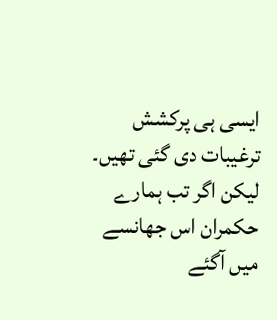ایسی ہی پرکشش ترغیبات دی گئی تھیں۔ لیکن اگر تب ہمارے حکمران اس جھانسے میں آگئے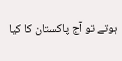ہوتے تو آج پاکستان کا کیا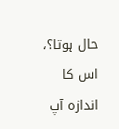حال ہوتا؟، اس کا اندازہ آپ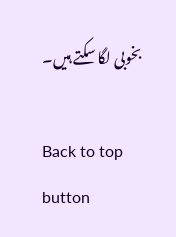بخوبی لگا سکتے ہیں۔

Back to top button